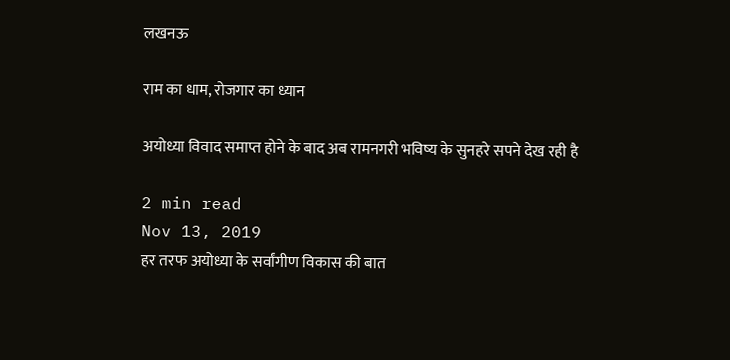लखनऊ

राम का धाम, रोजगार का ध्यान

अयोध्या विवाद समाप्त होने के बाद अब रामनगरी भविष्य के सुनहरे सपने देख रही है

2 min read
Nov 13, 2019
हर तरफ अयोध्या के सर्वांगीण विकास की बात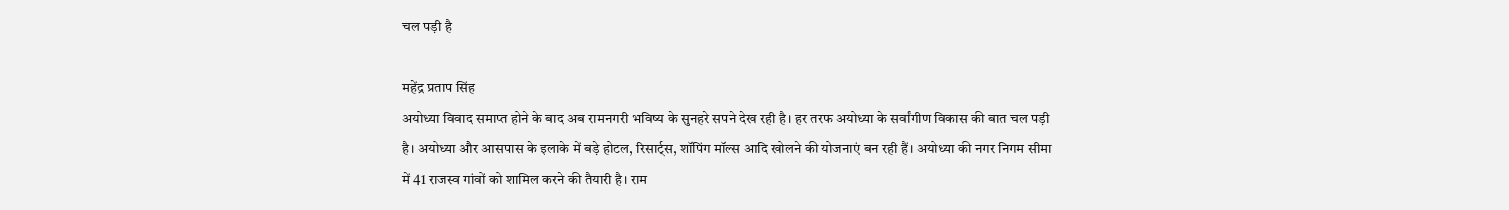चल पड़ी है

महेंद्र प्रताप सिंह
अयोध्या विवाद समाप्त होने के बाद अब रामनगरी भविष्य के सुनहरे सपने देख रही है। हर तरफ अयोध्या के सर्वांगीण विकास की बात चल पड़ी है। अयोध्या और आसपास के इलाके में बड़े होटल, रिसार्ट्स, शॉपिंग मॉल्स आदि खोलने की योजनाएं बन रही हैं। अयोध्या की नगर निगम सीमा में 41 राजस्व गांवों को शामिल करने की तैयारी है। राम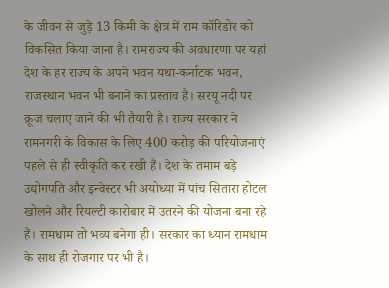के जीवन से जुड़े 13 किमी के क्षेत्र में राम कॉरिडोर को विकसित किया जाना है। रामराज्य की अवधारणा पर यहां देश के हर राज्य के अपने भवन यथा-कर्नाटक भवन, राजस्थान भवन भी बनाने का प्रस्ताव है। सरयू नदी पर क्रूज चलाए जाने की भी तैयारी है। राज्य सरकार ने रामनगरी के विकास के लिए 400 करोड़ की परियोजनाएं पहले से ही स्वीकृति कर रखी हैं। देश के तमाम बड़े उद्योगपति और इन्वेस्टर भी अयोध्या में पांच सितारा होटल खोलने और रियल्टी कारोबार में उतरने की योजना बना रहे हैं। रामधाम तो भव्य बनेगा ही। सरकार का ध्यान रामधाम के साथ ही रोजगार पर भी है।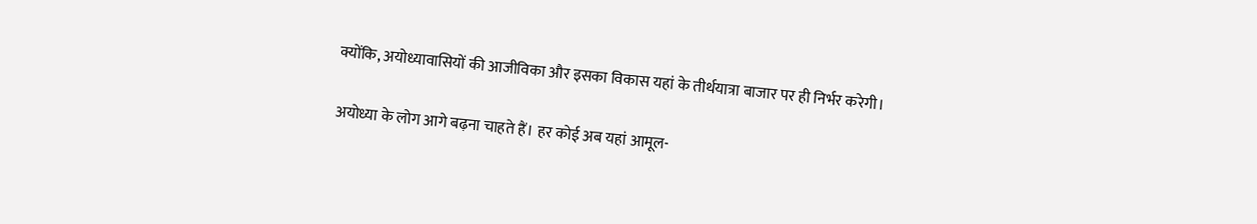क्योंकि, अयोध्यावासियों की आजीविका और इसका विकास यहां के तीर्थयात्रा बाजार पर ही निर्भर करेगी।

अयोध्या के लोग आगे बढ़ना चाहते हैं। हर कोई अब यहां आमूल-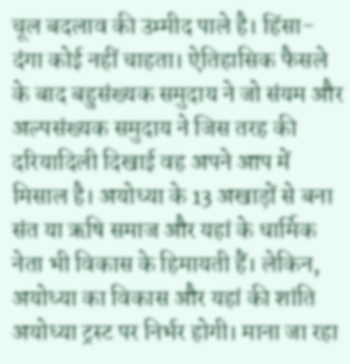चूल बदलाव की उम्मीद पाले है। हिंसा-दंगा कोई नहीं चाहता। ऐतिहासिक फैसले के बाद बहुसंख्यक समुदाय ने जो संयम और अल्पसंख्यक समुदाय ने जिस तरह की दरियादिली दिखाई वह अपने आप में मिसाल है। अयोध्या के 13 अखाड़ों से बना संत या ऋषि समाज और यहां के धार्मिक नेता भी विकास के हिमायती हैं। लेकिन, अयोध्या का विकास और यहां की शांति अयोध्या ट्रस्ट पर निर्भर होगी। माना जा रहा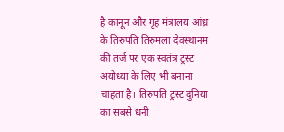है कानून और गृह मंत्रालय आंध्र के तिरुपति तिरुमला देवस्थानम की तर्ज पर एक स्वतंत्र ट्रस्ट अयोध्या के लिए भी बनाना चाहता है। तिरुपति ट्रस्ट दुनिया का सबसे धनी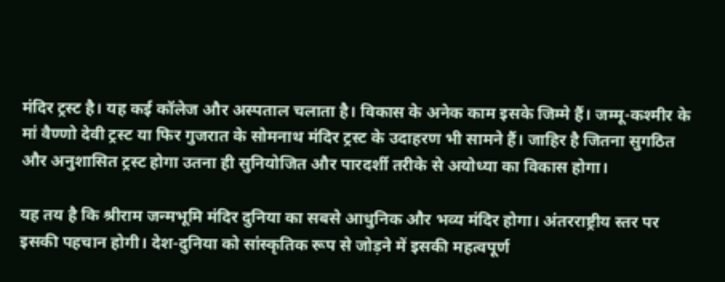मंदिर ट्रस्ट है। यह कई कॉलेज और अस्पताल चलाता है। विकास के अनेक काम इसके जिम्मे हैं। जम्मू-कश्मीर के मां वैण्णो देवी ट्रस्ट या फिर गुजरात के सोमनाथ मंदिर ट्रस्ट के उदाहरण भी सामने हैं। जाहिर है जितना सुगठित और अनुशासित ट्रस्ट होगा उतना ही सुनियोजित और पारदर्शी तरीके से अयोध्या का विकास होगा।

यह तय है कि श्रीराम जन्मभूमि मंदिर दुनिया का सबसे आधुनिक और भव्य मंदिर होगा। अंतरराष्ट्रीय स्तर पर इसकी पहचान होगी। देश-दुनिया को सांस्कृतिक रूप से जोड़ने में इसकी महत्वपूर्ण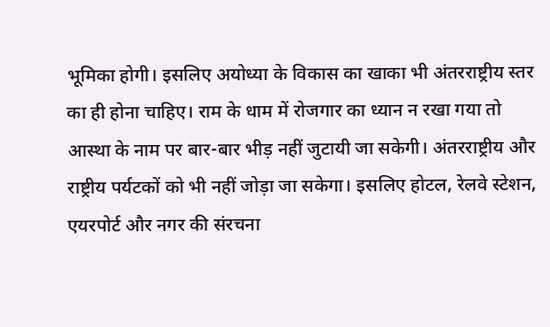भूमिका होगी। इसलिए अयोध्या के विकास का खाका भी अंतरराष्ट्रीय स्तर का ही होना चाहिए। राम के धाम में रोजगार का ध्यान न रखा गया तो आस्था के नाम पर बार-बार भीड़ नहीं जुटायी जा सकेगी। अंतरराष्ट्रीय और राष्ट्रीय पर्यटकों को भी नहीं जोड़ा जा सकेगा। इसलिए होटल, रेलवे स्टेशन, एयरपोर्ट और नगर की संरचना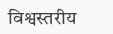विश्वस्तरीय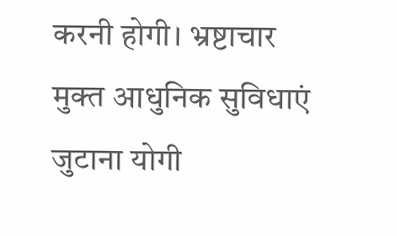करनी होगी। भ्रष्टाचार मुक्त आधुनिक सुविधाएं जुटाना योगी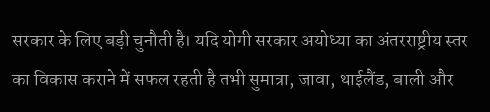सरकार के लिए बड़ी चुनौती है। यदि योगी सरकार अयोध्या का अंतरराष्ट्रीय स्तर का विकास कराने में सफल रहती है तभी सुमात्रा, जावा, थाईलैंड, बाली और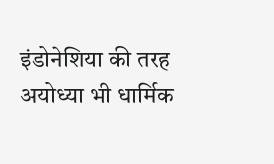इंडोनेशिया की तरह अयोध्या भी धार्मिक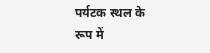पर्यटक स्थल के रूप में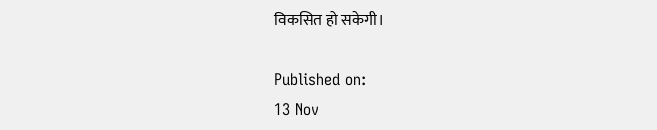विकसित हो सकेगी।

Published on:
13 Nov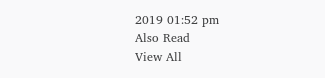2019 01:52 pm
Also Read
View All